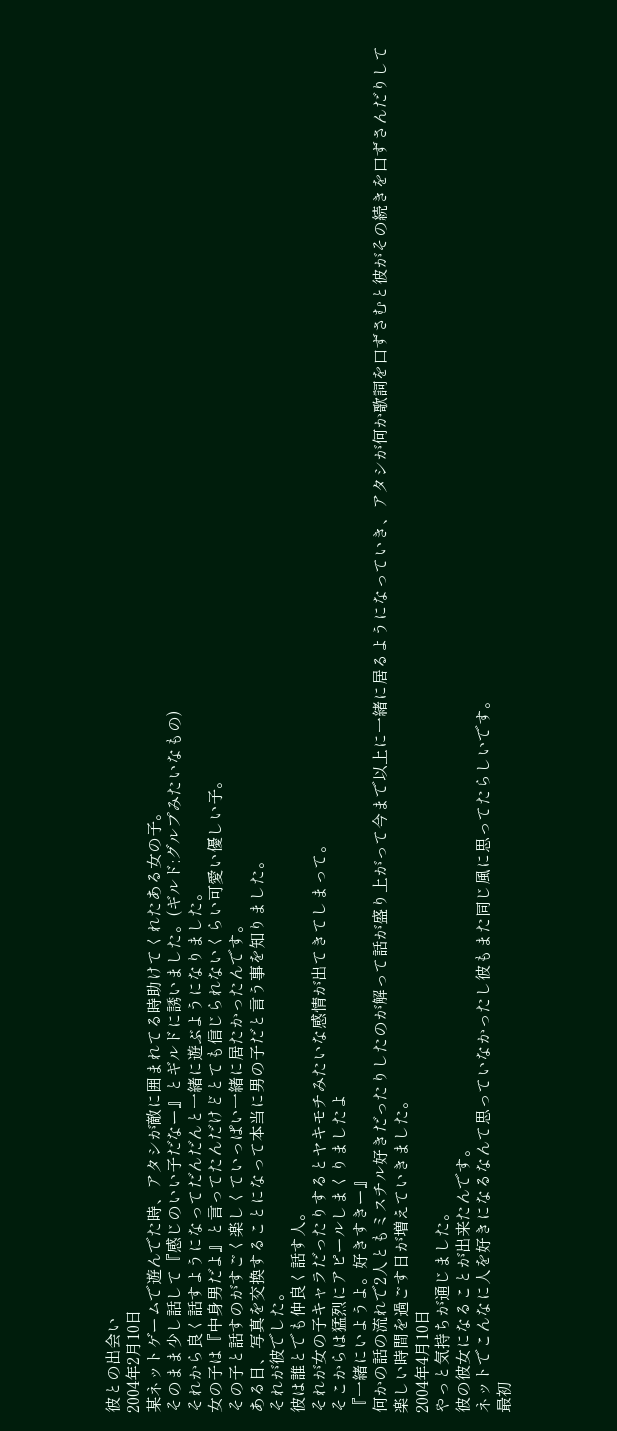彼との出会い
2004年2月10日
某ネットゲームで遊んでた時、アタシが敵に囲まれてる時助けてくれたある女の子。
そのまま少し話して『感じのいい子だなー』とギルドに誘いました。(ギルド:グルプみたいなもの)
それから良く話すようになってだんだんと一緒に遊ぶようになりました。
女の子は『中身男だよ』と言ってたんだけどとても信じられないくらい可愛い優しい子。
その子と話すのがすごく楽しくていっぱい一緒に居たかったんです。
ある日、写真を交換することになって本当に男の子だと言う事を知りました。
それが彼でした。
彼は誰とでも仲良く話す人。
それが女の子キャラだったりするとヤキモチみたいな感情が出てきてしまって。
そこからは猛烈にアピールしまくりましたよ
『一緒にいようよ。好きすきー』
何かの話の流れで2人ともミスチル好きだったりしたのが解って話が盛り上がって今まで以上に一緒に居るようになっていき、アタシが何か歌詞を口ずさむと彼がその続きを口ずさんだりして楽しい時間を過ごす日が増えていきました。
2004年4月10日
やっと気持ちが通じました。
彼の彼女になることが出来たんです。
ネットでこんなに人を好きになるなんて思っていなかったし彼もまた同じ風に思ってたらしいです。
最初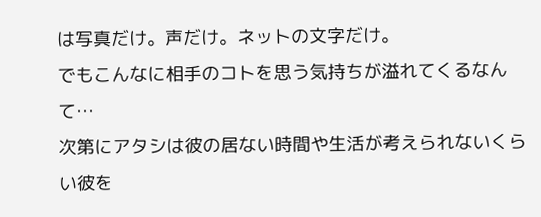は写真だけ。声だけ。ネットの文字だけ。
でもこんなに相手のコトを思う気持ちが溢れてくるなんて…
次第にアタシは彼の居ない時間や生活が考えられないくらい彼を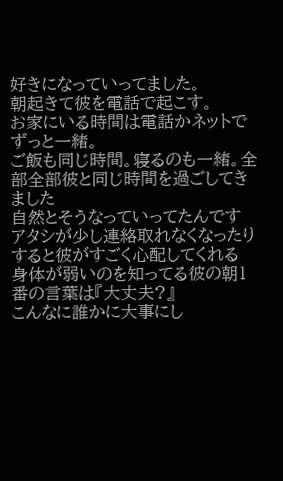好きになっていってました。
朝起きて彼を電話で起こす。
お家にいる時間は電話かネットでずっと一緒。
ご飯も同じ時間。寝るのも一緒。全部全部彼と同じ時間を過ごしてきました
自然とそうなっていってたんです
アタシが少し連絡取れなくなったりすると彼がすごく心配してくれる
身体が弱いのを知ってる彼の朝1番の言葉は『大丈夫?』
こんなに誰かに大事にし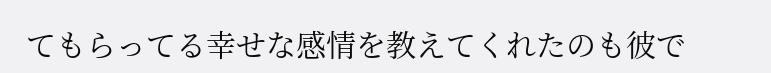てもらってる幸せな感情を教えてくれたのも彼で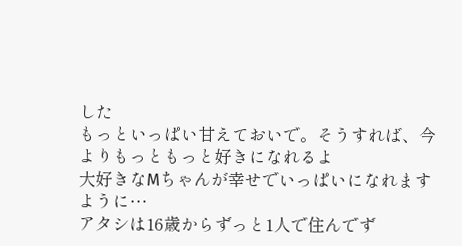した
もっといっぱい甘えておいで。そうすれば、今よりもっともっと好きになれるよ
大好きなMちゃんが幸せでいっぱいになれますように…
アタシは16歳からずっと1人で住んでず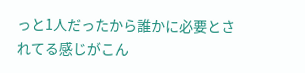っと1人だったから誰かに必要とされてる感じがこん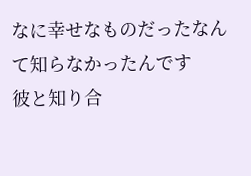なに幸せなものだったなんて知らなかったんです
彼と知り合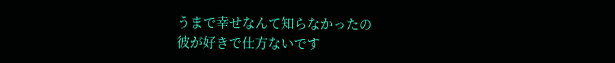うまで幸せなんて知らなかったの
彼が好きで仕方ないです